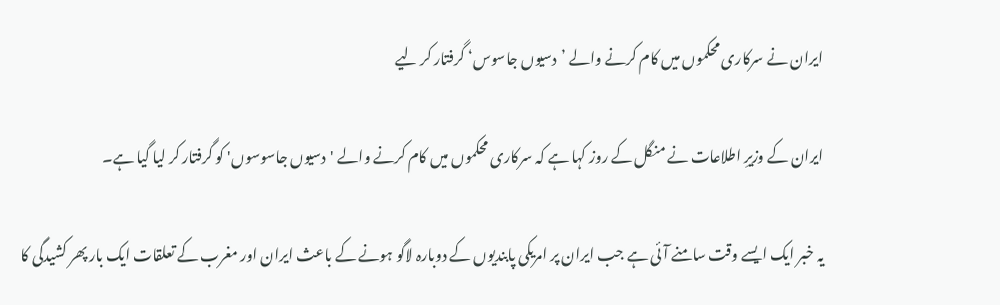ایران نے سرکاری محکموں میں کام کرنے والے ’دسیوں جاسوس‘ گرفتار کر لیے

ایران کے وزیرِ اطلاعات نے منگل کے روز کہا ہے کہ سرکاری محکموں میں کام کرنے والے 'دسیوں جاسوسوں' کو گرفتار کر لیا گیا ہے۔

یہ خبر ایک ایسے وقت سامنے آئی ہے جب ایران پر امریکی پابندیوں کے دوبارہ لاگو ہونے کے باعث ایران اور مغرب کے تعلقات ایک بار پھر کشیدگی کا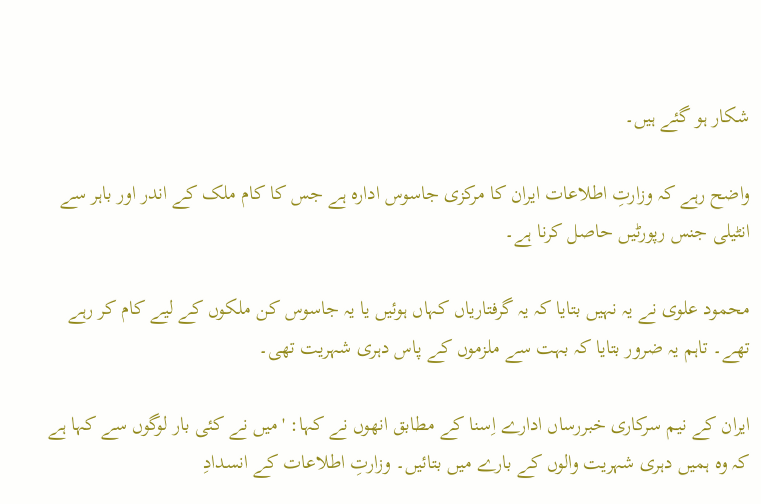شکار ہو گئے ہیں۔

واضح رہے کہ وزارتِ اطلاعات ایران کا مرکزی جاسوس ادارہ ہے جس کا کام ملک کے اندر اور باہر سے انٹیلی جنس رپورٹیں حاصل کرنا ہے۔

محمود علوی نے یہ نہیں بتایا کہ یہ گرفتاریاں کہاں ہوئیں یا یہ جاسوس کن ملکوں کے لیے کام کر رہے تھے۔ تاہم یہ ضرور بتایا کہ بہت سے ملزموں کے پاس دہری شہریت تھی۔

ایران کے نیم سرکاری خبررساں ادارے اِسنا کے مطابق انھوں نے کہا: 'میں نے کئی بار لوگوں سے کہا ہے کہ وہ ہمیں دہری شہریت والوں کے بارے میں بتائیں۔ وزارتِ اطلاعات کے انسدادِ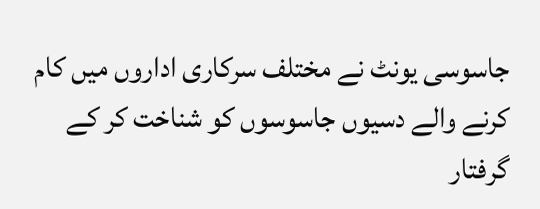جاسوسی یونٹ نے مختلف سرکاری اداروں میں کام کرنے والے دسیوں جاسوسوں کو شناخت کر کے گرفتار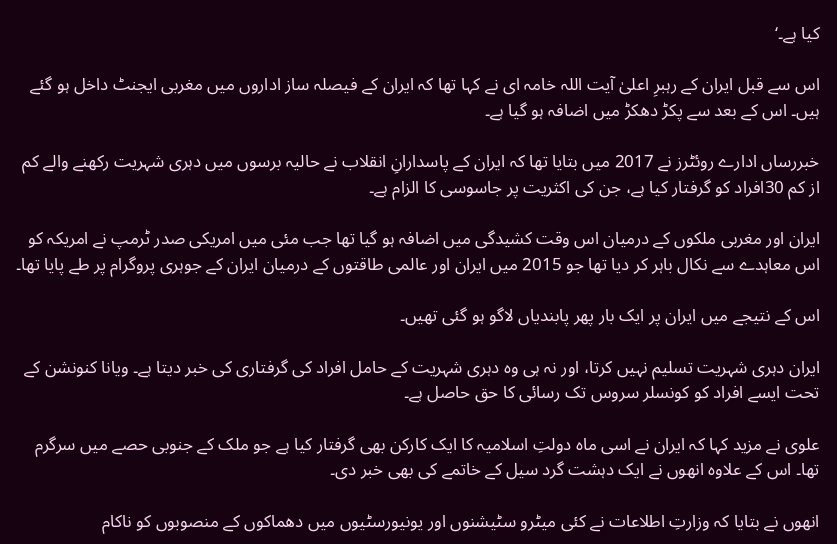کیا ہے۔‘

اس سے قبل ایران کے رہبرِ اعلیٰ آیت اللہ خامہ ای نے کہا تھا کہ ایران کے فیصلہ ساز اداروں میں مغربی ایجنٹ داخل ہو گئے ہیں۔ اس کے بعد سے پکڑ دھکڑ میں اضافہ ہو گیا ہے۔

خبررساں ادارے روئٹرز نے 2017 میں بتایا تھا کہ ایران کے پاسدارانِ انقلاب نے حالیہ برسوں میں دہری شہریت رکھنے والے کم از کم 30افراد کو گرفتار کیا ہے، جن کی اکثریت پر جاسوسی کا الزام ہے۔

ایران اور مغربی ملکوں کے درمیان اس وقت کشیدگی میں اضافہ ہو گیا تھا جب مئی میں امریکی صدر ٹرمپ نے امریکہ کو اس معاہدے سے نکال باہر کر دیا تھا جو 2015 میں ایران اور عالمی طاقتوں کے درمیان ایران کے جوہری پروگرام پر طے پایا تھا۔

اس کے نتیجے میں ایران پر ایک بار پھر پابندیاں لاگو ہو گئی تھیں۔

ایران دہری شہریت تسلیم نہیں کرتا، اور نہ ہی وہ دہری شہریت کے حامل افراد کی گرفتاری کی خبر دیتا ہے۔ ویانا کنونشن کے تحت ایسے افراد کو کونسلر سروس تک رسائی کا حق حاصل ہے۔

علوی نے مزید کہا کہ ایران نے اسی ماہ دولتِ اسلامیہ کا ایک کارکن بھی گرفتار کیا ہے جو ملک کے جنوبی حصے میں سرگرم تھا۔ اس کے علاوہ انھوں نے ایک دہشت گرد سیل کے خاتمے کی بھی خبر دی۔

انھوں نے بتایا کہ وزارتِ اطلاعات نے کئی میٹرو سٹیشنوں اور یونیورسٹیوں میں دھماکوں کے منصوبوں کو ناکام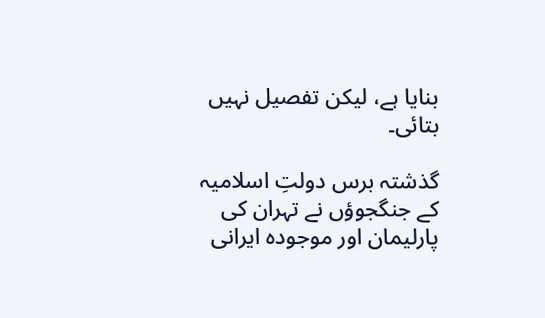بنایا ہے، لیکن تفصیل نہیں بتائی۔

گذشتہ برس دولتِ اسلامیہ کے جنگجوؤں نے تہران کی پارلیمان اور موجودہ ایرانی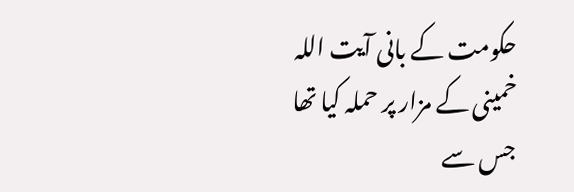حکومت کے بانی آیت اللہ خمینی کے مزار پر حملہ کیا تھا جس سے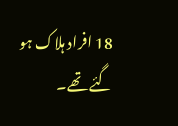18 افراد ہلاک ہو گئے تھے۔